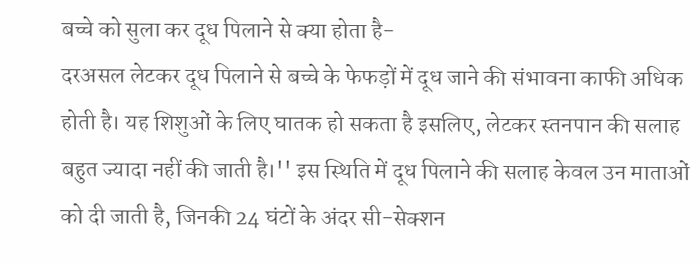बच्चे को सुला कर दूध पिलाने से क्या होता है-
दरअसल लेटकर दूध पिलाने से बच्चे के फेफड़ों में दूध जाने की संभावना काफी अधिक होती है। यह शिशुओं के लिए घातक हो सकता है इसलिए, लेटकर स्तनपान की सलाह बहुत ज्यादा नहीं की जाती है।'' इस स्थिति में दूध पिलाने की सलाह केवल उन माताओं को दी जाती है, जिनकी 24 घंटों के अंदर सी-सेक्शन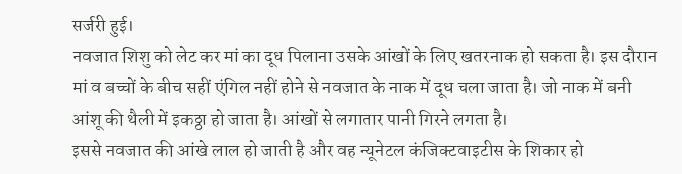सर्जरी हुई।
नवजात शिशु को लेट कर मां का दूध पिलाना उसके आंखों के लिए खतरनाक हो सकता है। इस दौरान मां व बच्चों के बीच सहीं एंगिल नहीं होने से नवजात के नाक में दूध चला जाता है। जो नाक में बनी आंशू की थैली में इकठ्ठा हो जाता है। आंखों से लगातार पानी गिरने लगता है।
इससे नवजात की आंखे लाल हो जाती है और वह न्यूनेटल कंजिक्टवाइटीस के शिकार हो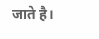जाते है।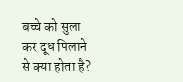बच्चे को सुला कर दूध पिलाने से क्या होता है?